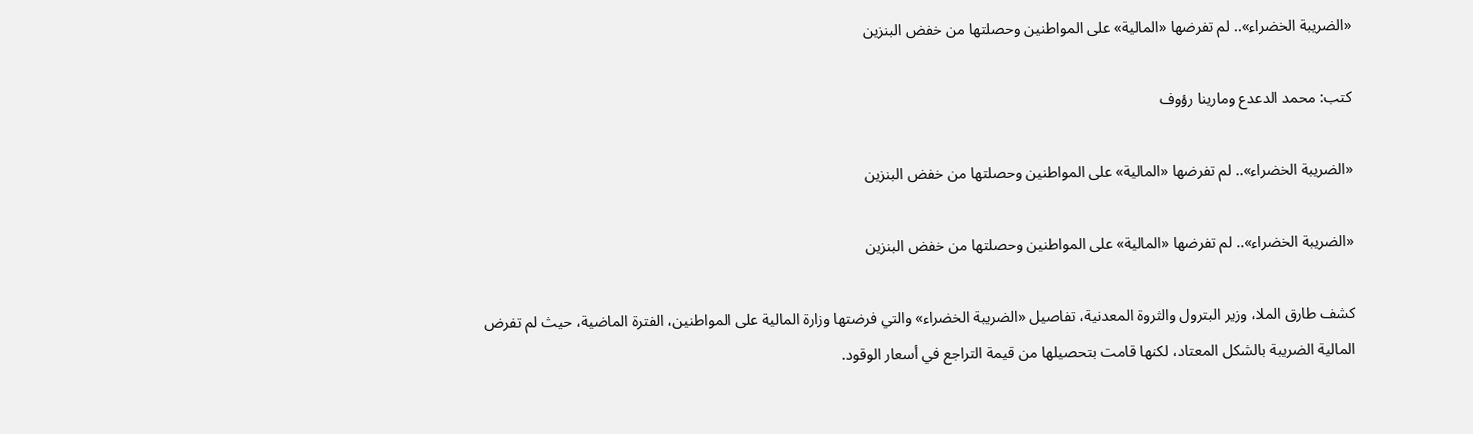«الضريبة الخضراء».. لم تفرضها «المالية» على المواطنين وحصلتها من خفض البنزين

كتب: محمد الدعدع ومارينا رؤوف

«الضريبة الخضراء».. لم تفرضها «المالية» على المواطنين وحصلتها من خفض البنزين

«الضريبة الخضراء».. لم تفرضها «المالية» على المواطنين وحصلتها من خفض البنزين

كشف طارق الملا، وزير البترول والثروة المعدنية، تفاصيل «الضريبة الخضراء» والتي فرضتها وزارة المالية على المواطنين، الفترة الماضية، حيث لم تفرض المالية الضريبة بالشكل المعتاد، لكنها قامت بتحصيلها من قيمة التراجع في أسعار الوقود.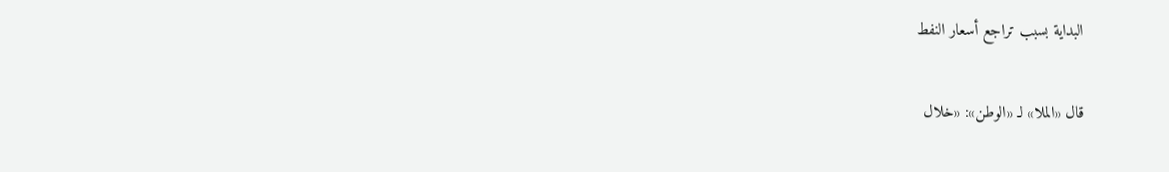البداية بسبب تراجع أسعار النفط

قال «الملا» لـ «الوطن»: «خلال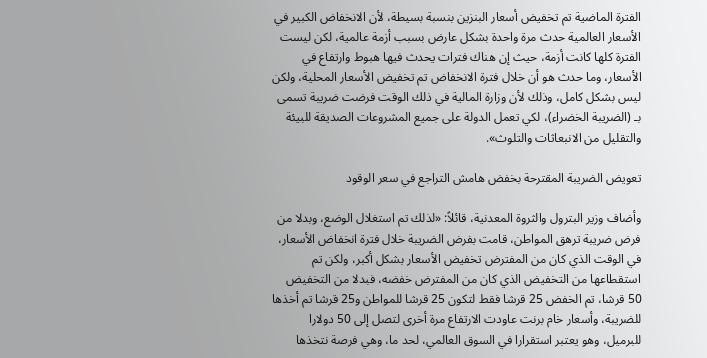الفترة الماضية تم تخفيض أسعار البنزين بنسبة بسيطة، لأن الانخفاض الكبير في الأسعار العالمية حدث مرة واحدة بشكل عارض بسبب أزمة عالمية، لكن ليست الفترة كلها كانت أزمة، حيث إن هناك فترات يحدث فيها هبوط وارتفاع في الأسعار، وما حدث هو أن خلال فترة الانخفاض تم تخفيض الأسعار المحلية، ولكن ليس بشكل كامل، وذلك لأن وزارة المالية في ذلك الوقت فرضت ضريبة تسمى بـ (الضريبة الخضراء)، لكي تعمل الدولة على جميع المشروعات الصديقة للبيئة والتقليل من الانبعاثات والتلوث».

تعويض الضريبة المقترحة بخفض هامش التراجع في سعر الوقود

وأضاف وزير البترول والثروة المعدنية، قائلاً: «لذلك تم استغلال الوضع، وبدلا من فرض ضريبة ترهق المواطن، قامت بفرض الضريبة خلال فترة انخفاض الأسعار، في الوقت الذي كان من المفترض تخفيض الأسعار بشكل أكبر، ولكن تم استقطاعها من التخفيض الذي كان من المفترض خفضه، فبدلا من التخفيض 50 قرشا، تم الخفض 25 قرشا فقط لتكون 25 قرشا للمواطن و25 قرشا تم أخذها للضريبة، وأسعار خام برنت عاودت الارتفاع مرة أخرى لتصل إلى 50 دولارا للبرميل، وهو يعتبر استقرارا في السوق العالمي، لحد ما، وهي فرصة نتخذها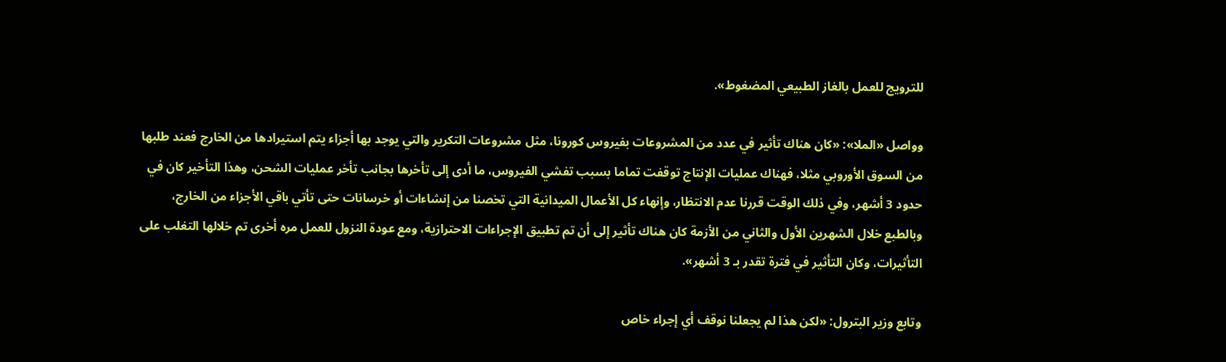للترويج للعمل بالغاز الطبيعي المضغوط».

وواصل «الملا»: «كان هناك تأثير في عدد من المشروعات بفيروس كورونا، مثل مشروعات التكرير والتي يوجد بها أجزاء يتم استيرادها من الخارج فعند طلبها من السوق الأوروبي مثلا، فهناك عمليات الإنتاج توقفت تماما بسبب تفشي الفيروس، ما أدى إلى تأخرها بجانب تأخر عمليات الشحن، وهذا التأخير كان في حدود 3 أشهر، وفي ذلك الوقت قررنا عدم الانتظار، وإنهاء كل الأعمال الميدانية التي تخصنا من إنشاءات أو خرسانات حتى تأتي باقي الأجزاء من الخارج، وبالطبع خلال الشهرين الأول والثاني من الأزمة كان هناك تأثير إلى أن تم تطبيق الإجراءات الاحترازية، ومع عودة النزول للعمل مره أخرى تم خلالها التغلب على التأثيرات، وكان التأثير في فترة تقدر بـ 3 أشهر».

وتابع وزير البترول: «لكن هذا لم يجعلنا نوقف أي إجراء خاص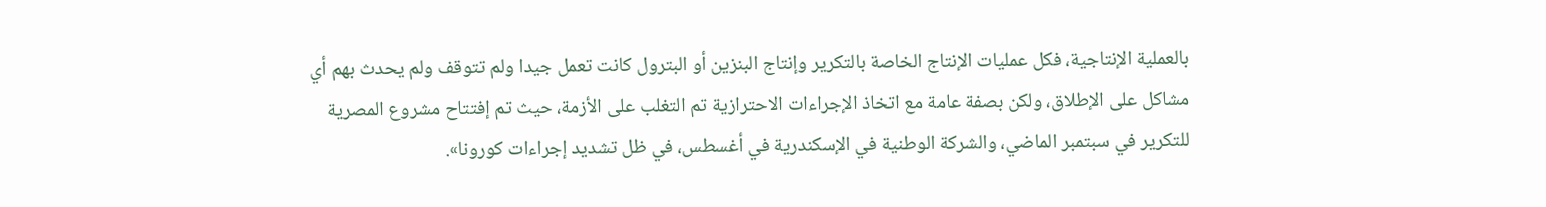بالعملية الإنتاجية، فكل عمليات الإنتاج الخاصة بالتكرير وإنتاج البنزين أو البترول كانت تعمل جيدا ولم تتوقف ولم يحدث بهم أي مشاكل على الإطلاق، ولكن بصفة عامة مع اتخاذ الإجراءات الاحترازية تم التغلب على الأزمة، حيث تم إفتتاح مشروع المصرية للتكرير في سبتمبر الماضي، والشركة الوطنية في الإسكندرية في أغسطس، في ظل تشديد إجراءات كورونا».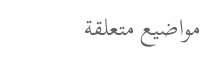مواضيع متعلقة